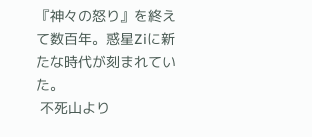『神々の怒り』を終えて数百年。惑星Ziに新たな時代が刻まれていた。
 不死山より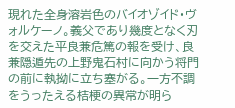現れた全身溶岩色のバイオゾイド・ヴォルケーノ。義父であり幾度となく刃を交えた平良兼危篤の報を受け、良兼隠遁先の上野鬼石村に向かう将門の前に執拗に立ち塞がる。一方不調をうったえる桔梗の異常が明ら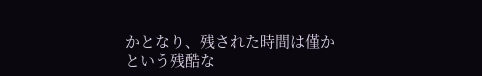かとなり、残された時間は僅かという残酷な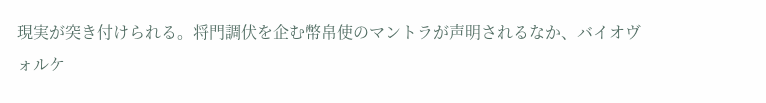現実が突き付けられる。将門調伏を企む幣帛使のマントラが声明されるなか、バイオヴォルケ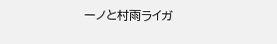ーノと村雨ライガ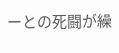ーとの死闘が繰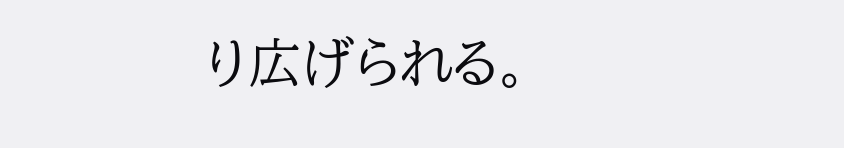り広げられる。